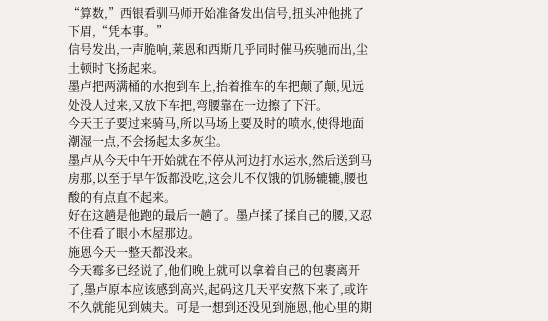“算数,”西银看驯马师开始准备发出信号,扭头冲他挑了下眉,“凭本事。”
信号发出,一声脆响,莱恩和西斯几乎同时催马疾驰而出,尘土顿时飞扬起来。
墨卢把两满桶的水抱到车上,抬着推车的车把颠了颠,见远处没人过来,又放下车把,弯腰靠在一边擦了下汗。
今天王子要过来骑马,所以马场上要及时的喷水,使得地面潮湿一点,不会扬起太多灰尘。
墨卢从今天中午开始就在不停从河边打水运水,然后送到马房那,以至于早午饭都没吃,这会儿不仅饿的饥肠辘辘,腰也酸的有点直不起来。
好在这趟是他跑的最后一趟了。墨卢揉了揉自己的腰,又忍不住看了眼小木屋那边。
施恩今天一整天都没来。
今天霉多已经说了,他们晚上就可以拿着自己的包裹离开了,墨卢原本应该感到高兴,起码这几天平安熬下来了,或许不久就能见到姨夫。可是一想到还没见到施恩,他心里的期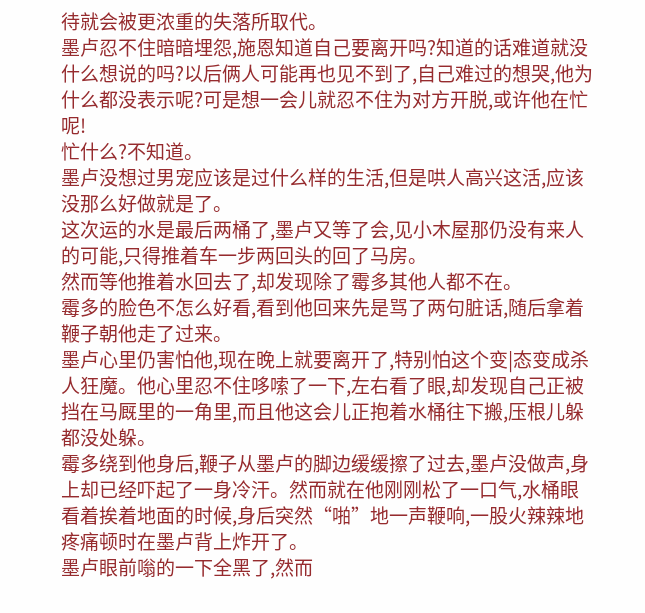待就会被更浓重的失落所取代。
墨卢忍不住暗暗埋怨,施恩知道自己要离开吗?知道的话难道就没什么想说的吗?以后俩人可能再也见不到了,自己难过的想哭,他为什么都没表示呢?可是想一会儿就忍不住为对方开脱,或许他在忙呢!
忙什么?不知道。
墨卢没想过男宠应该是过什么样的生活,但是哄人高兴这活,应该没那么好做就是了。
这次运的水是最后两桶了,墨卢又等了会,见小木屋那仍没有来人的可能,只得推着车一步两回头的回了马房。
然而等他推着水回去了,却发现除了霉多其他人都不在。
霉多的脸色不怎么好看,看到他回来先是骂了两句脏话,随后拿着鞭子朝他走了过来。
墨卢心里仍害怕他,现在晚上就要离开了,特别怕这个变|态变成杀人狂魔。他心里忍不住哆嗦了一下,左右看了眼,却发现自己正被挡在马厩里的一角里,而且他这会儿正抱着水桶往下搬,压根儿躲都没处躲。
霉多绕到他身后,鞭子从墨卢的脚边缓缓擦了过去,墨卢没做声,身上却已经吓起了一身冷汗。然而就在他刚刚松了一口气,水桶眼看着挨着地面的时候,身后突然“啪”地一声鞭响,一股火辣辣地疼痛顿时在墨卢背上炸开了。
墨卢眼前嗡的一下全黑了,然而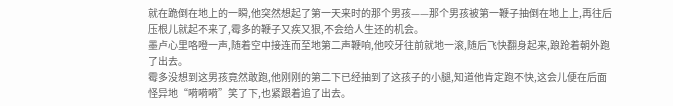就在跪倒在地上的一瞬,他突然想起了第一天来时的那个男孩——那个男孩被第一鞭子抽倒在地上上,再往后压根儿就起不来了,霉多的鞭子又疾又狠,不会给人生还的机会。
墨卢心里咯噔一声,随着空中接连而至地第二声鞭响,他咬牙往前就地一滚,随后飞快翻身起来,踉跄着朝外跑了出去。
霉多没想到这男孩竟然敢跑,他刚刚的第二下已经抽到了这孩子的小腿,知道他肯定跑不快,这会儿便在后面怪异地“嗬嗬嗬”笑了下,也紧跟着追了出去。